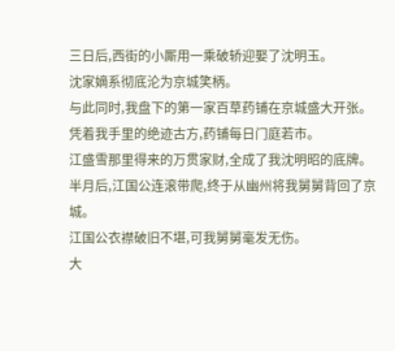三日后,西街的小厮用一乘破轿迎娶了沈明玉。
沈家嫡系彻底沦为京城笑柄。
与此同时,我盘下的第一家百草药铺在京城盛大开张。
凭着我手里的绝迹古方,药铺每日门庭若市。
江盛雪那里得来的万贯家财,全成了我沈明昭的底牌。
半月后,江国公连滚带爬,终于从幽州将我舅舅背回了京城。
江国公衣襟破旧不堪,可我舅舅毫发无伤。
大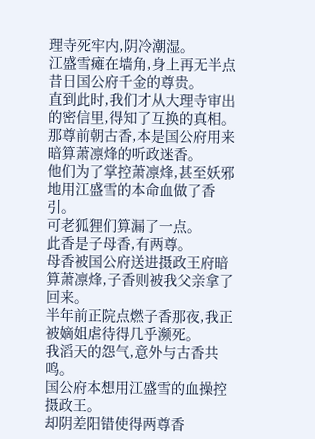理寺死牢内,阴冷潮湿。
江盛雪瘫在墙角,身上再无半点昔日国公府千金的尊贵。
直到此时,我们才从大理寺审出的密信里,得知了互换的真相。
那尊前朝古香,本是国公府用来暗算萧凛烽的听政迷香。
他们为了掌控萧凛烽,甚至妖邪地用江盛雪的本命血做了香引。
可老狐狸们算漏了一点。
此香是子母香,有两尊。
母香被国公府送进摄政王府暗算萧凛烽,子香则被我父亲拿了回来。
半年前正院点燃子香那夜,我正被嫡姐虐待得几乎濒死。
我滔天的怨气,意外与古香共鸣。
国公府本想用江盛雪的血操控摄政王。
却阴差阳错使得两尊香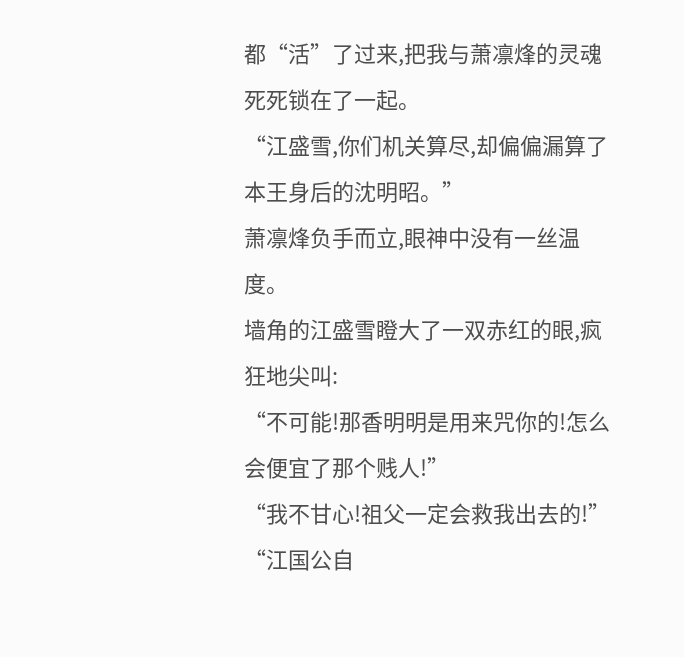都“活”了过来,把我与萧凛烽的灵魂死死锁在了一起。
“江盛雪,你们机关算尽,却偏偏漏算了本王身后的沈明昭。”
萧凛烽负手而立,眼神中没有一丝温度。
墙角的江盛雪瞪大了一双赤红的眼,疯狂地尖叫:
“不可能!那香明明是用来咒你的!怎么会便宜了那个贱人!”
“我不甘心!祖父一定会救我出去的!”
“江国公自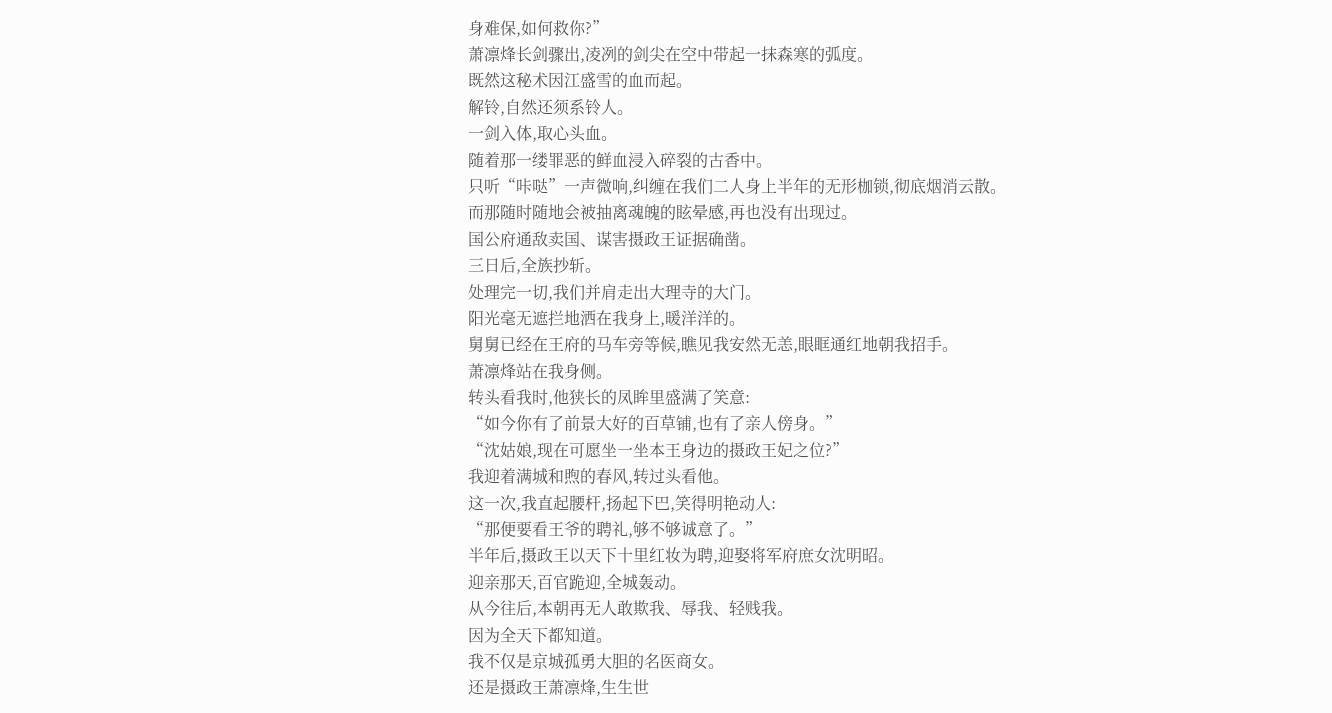身难保,如何救你?”
萧凛烽长剑骤出,凌冽的剑尖在空中带起一抹森寒的弧度。
既然这秘术因江盛雪的血而起。
解铃,自然还须系铃人。
一剑入体,取心头血。
随着那一缕罪恶的鲜血浸入碎裂的古香中。
只听“咔哒”一声微响,纠缠在我们二人身上半年的无形枷锁,彻底烟消云散。
而那随时随地会被抽离魂魄的眩晕感,再也没有出现过。
国公府通敌卖国、谋害摄政王证据确凿。
三日后,全族抄斩。
处理完一切,我们并肩走出大理寺的大门。
阳光毫无遮拦地洒在我身上,暖洋洋的。
舅舅已经在王府的马车旁等候,瞧见我安然无恙,眼眶通红地朝我招手。
萧凛烽站在我身侧。
转头看我时,他狭长的凤眸里盛满了笑意:
“如今你有了前景大好的百草铺,也有了亲人傍身。”
“沈姑娘,现在可愿坐一坐本王身边的摄政王妃之位?”
我迎着满城和煦的春风,转过头看他。
这一次,我直起腰杆,扬起下巴,笑得明艳动人:
“那便要看王爷的聘礼,够不够诚意了。”
半年后,摄政王以天下十里红妆为聘,迎娶将军府庶女沈明昭。
迎亲那天,百官跪迎,全城轰动。
从今往后,本朝再无人敢欺我、辱我、轻贱我。
因为全天下都知道。
我不仅是京城孤勇大胆的名医商女。
还是摄政王萧凛烽,生生世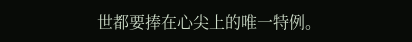世都要捧在心尖上的唯一特例。